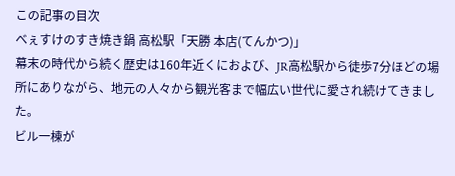この記事の目次
べぇすけのすき焼き鍋 高松駅「天勝 本店(てんかつ)」
幕末の時代から続く歴史は160年近くにおよび、JR高松駅から徒歩7分ほどの場所にありながら、地元の人々から観光客まで幅広い世代に愛され続けてきました。
ビル一棟が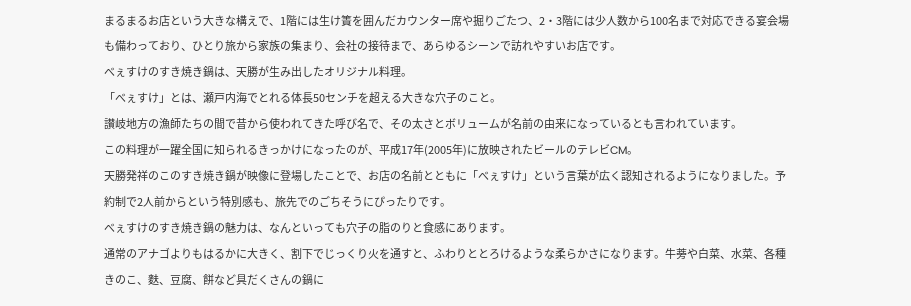まるまるお店という大きな構えで、1階には生け簀を囲んだカウンター席や掘りごたつ、2・3階には少人数から100名まで対応できる宴会場も備わっており、ひとり旅から家族の集まり、会社の接待まで、あらゆるシーンで訪れやすいお店です。
べぇすけのすき焼き鍋は、天勝が生み出したオリジナル料理。
「べぇすけ」とは、瀬戸内海でとれる体長50センチを超える大きな穴子のこと。
讃岐地方の漁師たちの間で昔から使われてきた呼び名で、その太さとボリュームが名前の由来になっているとも言われています。
この料理が一躍全国に知られるきっかけになったのが、平成17年(2005年)に放映されたビールのテレビCM。
天勝発祥のこのすき焼き鍋が映像に登場したことで、お店の名前とともに「べぇすけ」という言葉が広く認知されるようになりました。予約制で2人前からという特別感も、旅先でのごちそうにぴったりです。
べぇすけのすき焼き鍋の魅力は、なんといっても穴子の脂のりと食感にあります。
通常のアナゴよりもはるかに大きく、割下でじっくり火を通すと、ふわりととろけるような柔らかさになります。牛蒡や白菜、水菜、各種きのこ、麩、豆腐、餅など具だくさんの鍋に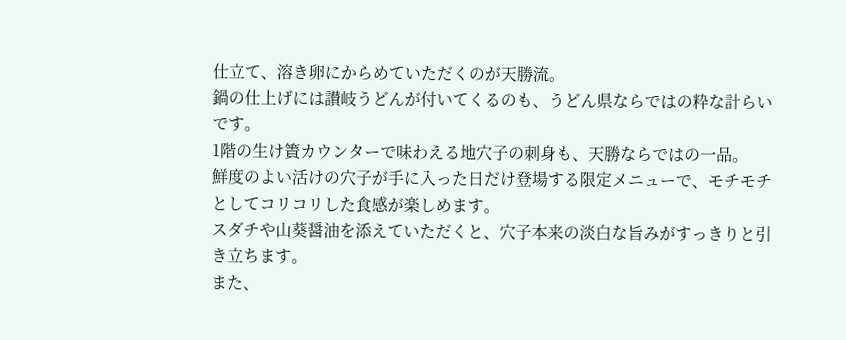仕立て、溶き卵にからめていただくのが天勝流。
鍋の仕上げには讃岐うどんが付いてくるのも、うどん県ならではの粋な計らいです。
1階の生け簀カウンターで味わえる地穴子の刺身も、天勝ならではの一品。
鮮度のよい活けの穴子が手に入った日だけ登場する限定メニューで、モチモチとしてコリコリした食感が楽しめます。
スダチや山葵醤油を添えていただくと、穴子本来の淡白な旨みがすっきりと引き立ちます。
また、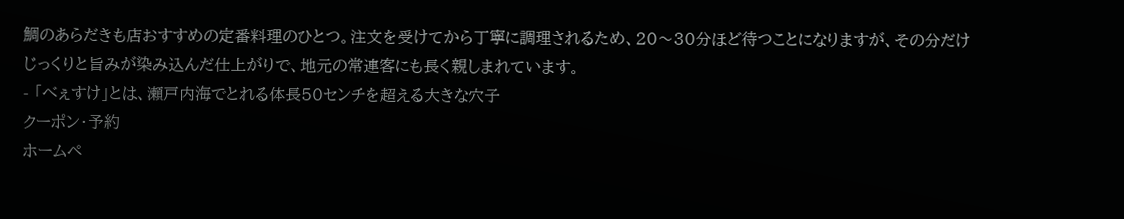鯛のあらだきも店おすすめの定番料理のひとつ。注文を受けてから丁寧に調理されるため、20〜30分ほど待つことになりますが、その分だけじっくりと旨みが染み込んだ仕上がりで、地元の常連客にも長く親しまれています。
- 「べぇすけ」とは、瀬戸内海でとれる体長50センチを超える大きな穴子
クーポン・予約
ホームペ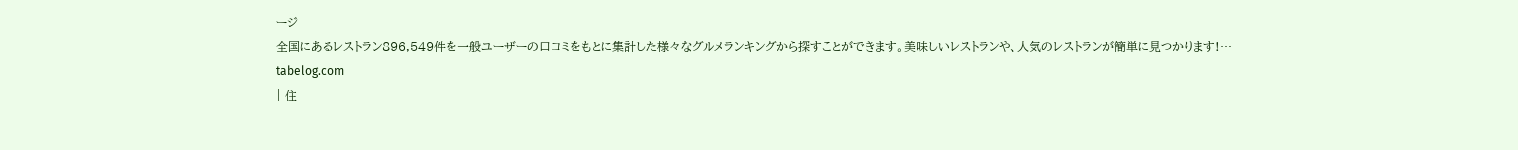ージ
全国にあるレストラン896,549件を一般ユーザーの口コミをもとに集計した様々なグルメランキングから探すことができます。美味しいレストランや、人気のレストランが簡単に見つかります!…
tabelog.com
| 住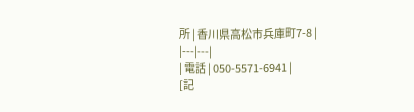所 | 香川県高松市兵庫町7-8 |
|---|---|
| 電話 | 050-5571-6941 |
[記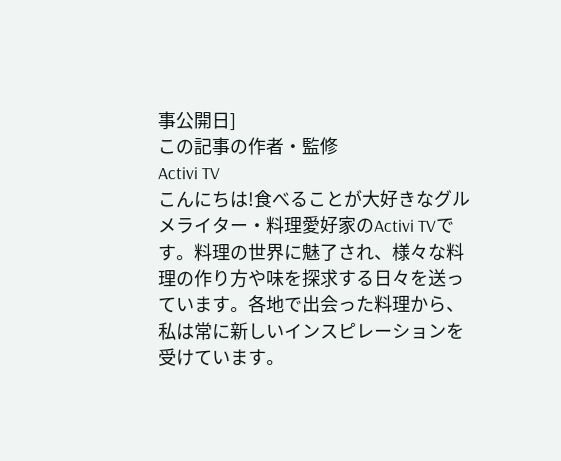事公開日]
この記事の作者・監修
Activi TV
こんにちは!食べることが大好きなグルメライター・料理愛好家のActivi TVです。料理の世界に魅了され、様々な料理の作り方や味を探求する日々を送っています。各地で出会った料理から、私は常に新しいインスピレーションを受けています。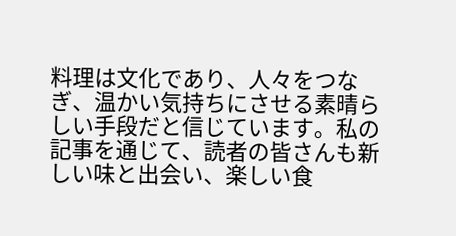料理は文化であり、人々をつなぎ、温かい気持ちにさせる素晴らしい手段だと信じています。私の記事を通じて、読者の皆さんも新しい味と出会い、楽しい食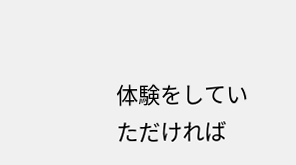体験をしていただければ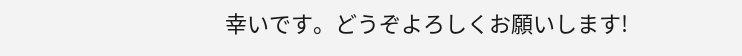幸いです。どうぞよろしくお願いします!